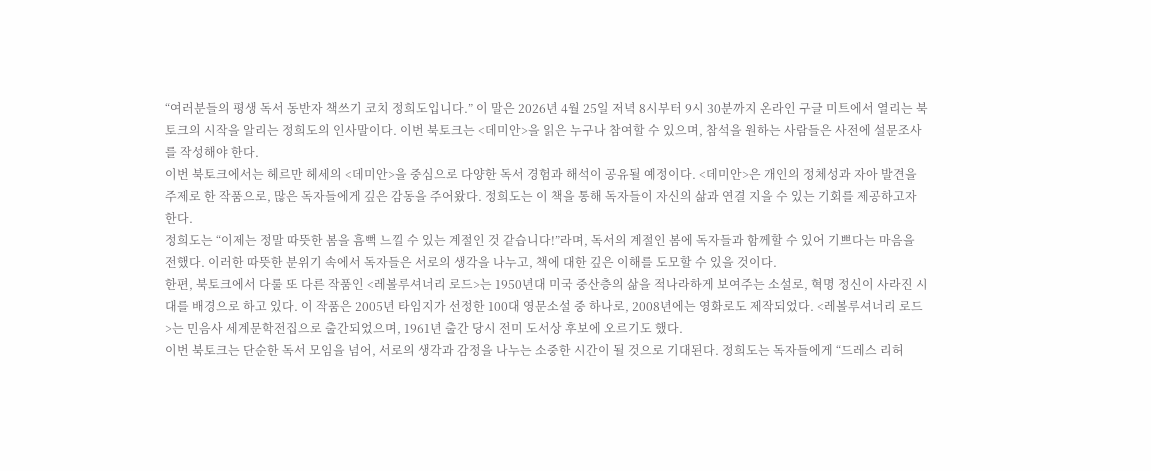“여러분들의 평생 독서 동반자 책쓰기 코치 정희도입니다.” 이 말은 2026년 4월 25일 저녁 8시부터 9시 30분까지 온라인 구글 미트에서 열리는 북토크의 시작을 알리는 정희도의 인사말이다. 이번 북토크는 <데미안>을 읽은 누구나 참여할 수 있으며, 참석을 원하는 사람들은 사전에 설문조사를 작성해야 한다.
이번 북토크에서는 헤르만 헤세의 <데미안>을 중심으로 다양한 독서 경험과 해석이 공유될 예정이다. <데미안>은 개인의 정체성과 자아 발견을 주제로 한 작품으로, 많은 독자들에게 깊은 감동을 주어왔다. 정희도는 이 책을 통해 독자들이 자신의 삶과 연결 지을 수 있는 기회를 제공하고자 한다.
정희도는 “이제는 정말 따뜻한 봄을 흠뻑 느낄 수 있는 계절인 것 같습니다!”라며, 독서의 계절인 봄에 독자들과 함께할 수 있어 기쁘다는 마음을 전했다. 이러한 따뜻한 분위기 속에서 독자들은 서로의 생각을 나누고, 책에 대한 깊은 이해를 도모할 수 있을 것이다.
한편, 북토크에서 다룰 또 다른 작품인 <레볼루셔너리 로드>는 1950년대 미국 중산층의 삶을 적나라하게 보여주는 소설로, 혁명 정신이 사라진 시대를 배경으로 하고 있다. 이 작품은 2005년 타임지가 선정한 100대 영문소설 중 하나로, 2008년에는 영화로도 제작되었다. <레볼루셔너리 로드>는 민음사 세계문학전집으로 출간되었으며, 1961년 출간 당시 전미 도서상 후보에 오르기도 했다.
이번 북토크는 단순한 독서 모임을 넘어, 서로의 생각과 감정을 나누는 소중한 시간이 될 것으로 기대된다. 정희도는 독자들에게 “드레스 리허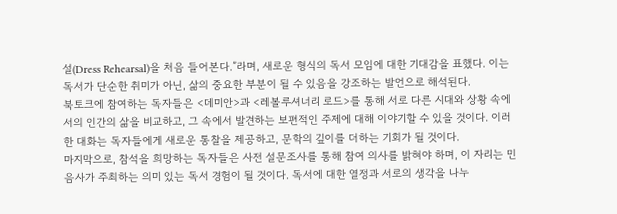설(Dress Rehearsal)을 처음 들어본다.”라며, 새로운 형식의 독서 모임에 대한 기대감을 표했다. 이는 독서가 단순한 취미가 아닌, 삶의 중요한 부분이 될 수 있음을 강조하는 발언으로 해석된다.
북토크에 참여하는 독자들은 <데미안>과 <레볼루셔너리 로드>를 통해 서로 다른 시대와 상황 속에서의 인간의 삶을 비교하고, 그 속에서 발견하는 보편적인 주제에 대해 이야기할 수 있을 것이다. 이러한 대화는 독자들에게 새로운 통찰을 제공하고, 문학의 깊이를 더하는 기회가 될 것이다.
마지막으로, 참석을 희망하는 독자들은 사전 설문조사를 통해 참여 의사를 밝혀야 하며, 이 자리는 민음사가 주최하는 의미 있는 독서 경험이 될 것이다. 독서에 대한 열정과 서로의 생각을 나누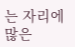는 자리에 많은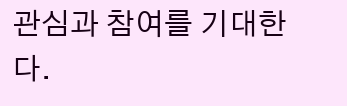관심과 참여를 기대한다.